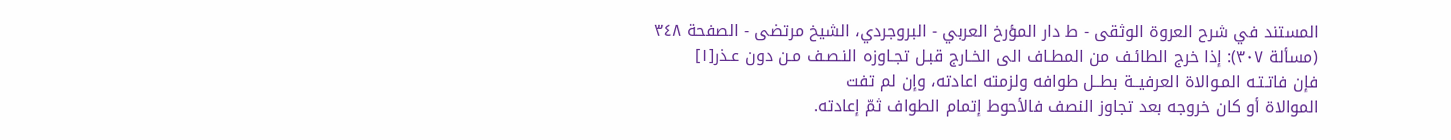المستند في شرح العروة الوثقى - ط دار المؤرخ العربي - البروجردي، الشيخ مرتضى - الصفحة ٣٤٨
(مسألة ٣٠٧): إذا خرج الطائـف من المطـاف الى الخـارج قبـل تجـاوزه النـصـف مـن دون عـذر[١]
فإن فاتـتـه المـوالاة العرفيــة بطــل طوافه ولزمته اعادته، وإن لم تفت
الموالاة أو كان خروجه بعد تجاوز النصف فالأحوط إتمام الطواف ثمّ إعادته.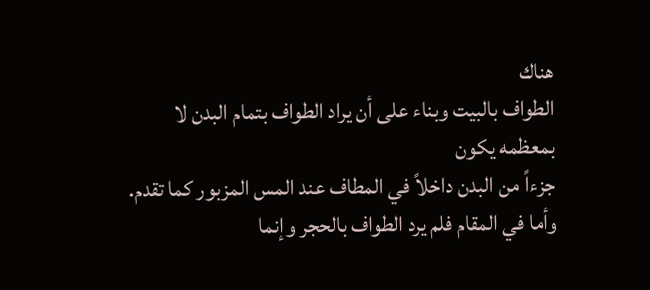هناك
الطواف بالبيت وبناء على أن يراد الطواف بتمام البدن لا بمعظمه يكون
جزءاً من البدن داخلاً في المطاف عند المس المزبور كما تقدم.
وأما في المقام فلم يرد الطواف بالحجر وإنما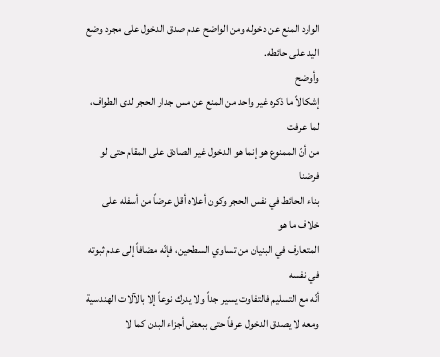الوارد المنع عن دخوله ومن الواضح عدم صدق الدخول على مجرد وضع اليد على حائطه.
وأوضح
إشكالاً ما ذكره غير واحد من المنع عن مس جدار الحجر لدى الطواف، لما عرفت
من أنّ الممنوع هو إنما هو الدخول غير الصادق على المقام حتى لو فرضنا
بناء الحائط في نفس الحجر وكون أعلاه أقل عرضاً من أسفله على خلاف ما هو
المتعارف في البنيان من تساوي السطحين، فإنّه مضافاً إلى عدم ثبوته في نفسه
أنّه مع التسليم فالتفاوت يسير جداً ولا يدرك نوعاً إلا بالآلات الهندسية
ومعه لا يصدق الدخول عرفاً حتى ببعض أجزاء البدن كما لا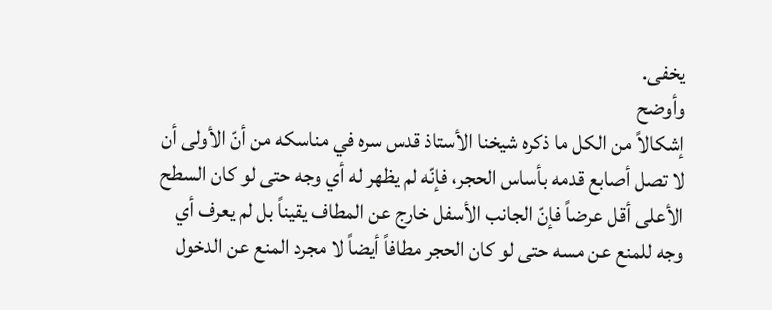يخفى.
وأوضح
إشكالاً من الكل ما ذكره شيخنا الأستاذ قدس سره في مناسكه من أنّ الأولى أن
لا تصل أصابع قدمه بأساس الحجر، فإنّه لم يظهر له أي وجه حتى لو كان السطح
الأعلى أقل عرضاً فإنّ الجانب الأسفل خارج عن المطاف يقيناً بل لم يعرف أي
وجه للمنع عن مسه حتى لو كان الحجر مطافاً أيضاً لا مجرد المنع عن الدخول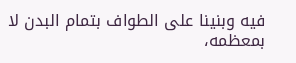فيه وبنينا على الطواف بتمام البدن لا بمعظمه،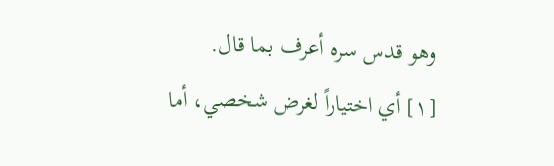وهو قدس سره أعرف بما قال.
[١] أي اختياراً لغرض شخصي، أما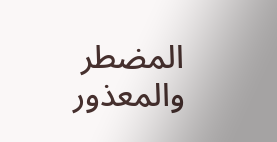المضطر والمعذور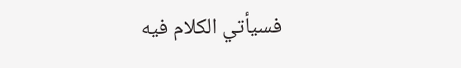فسيأتي الكلام فيه